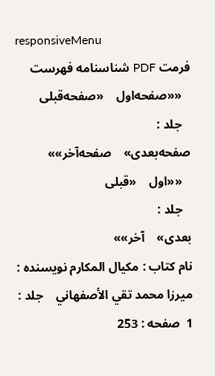responsiveMenu
فرمت PDF شناسنامه فهرست
   ««صفحه‌اول    «صفحه‌قبلی
   جلد :
صفحه‌بعدی»    صفحه‌آخر»»
   ««اول    «قبلی
   جلد :
بعدی»    آخر»»
نام کتاب : مكيال المكارم نویسنده : ميرزا محمد تقي الأصفهاني    جلد : 1  صفحه : 253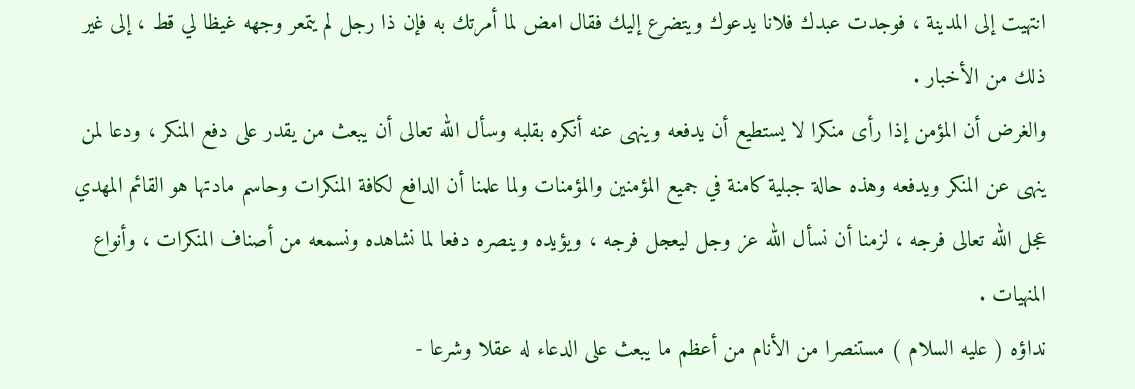انتهيت إلى المدينة ، فوجدت عبدك فلانا يدعوك ويتضرع إليك فقال امض لما أمرتك به فإن ذا رجل لم يتمعر وجهه غيظا لي قط ، إلى غير ذلك من الأخبار .
والغرض أن المؤمن إذا رأى منكرا لا يستطيع أن يدفعه وينهى عنه أنكره بقلبه وسأل الله تعالى أن يبعث من يقدر على دفع المنكر ، ودعا لمن ينهى عن المنكر ويدفعه وهذه حالة جبلية كامنة في جميع المؤمنين والمؤمنات ولما علمنا أن الدافع لكافة المنكرات وحاسم مادتها هو القائم المهدي عجل الله تعالى فرجه ، لزمنا أن نسأل الله عز وجل ليعجل فرجه ، ويؤيده وينصره دفعا لما نشاهده ونسمعه من أصناف المنكرات ، وأنواع المنهيات .
نداؤه ( عليه السلام ) مستنصرا من الأنام من أعظم ما يبعث على الدعاء له عقلا وشرعا -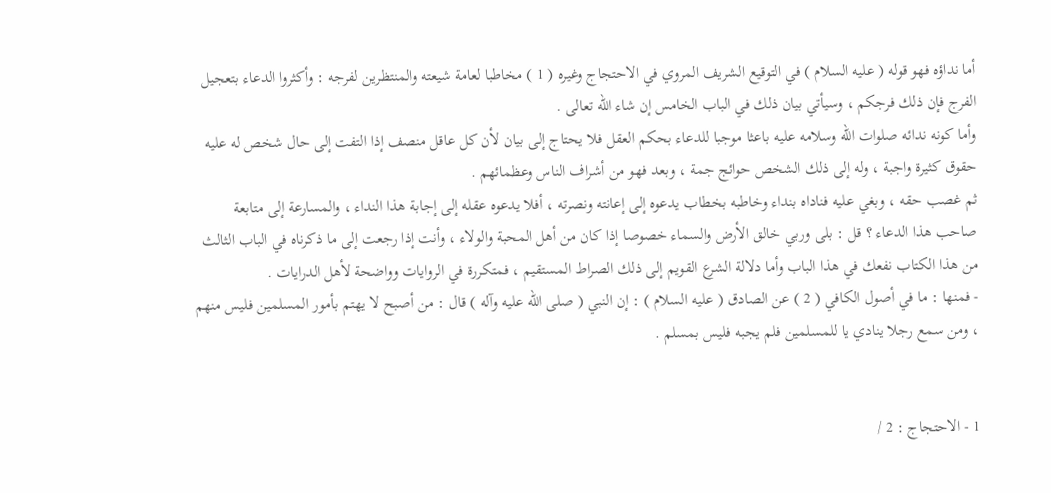أما نداؤه فهو قوله ( عليه السلام ) في التوقيع الشريف المروي في الاحتجاج وغيره ( 1 ) مخاطبا لعامة شيعته والمنتظرين لفرجه : وأكثروا الدعاء بتعجيل الفرج فإن ذلك فرجكم ، وسيأتي بيان ذلك في الباب الخامس إن شاء الله تعالى .
وأما كونه ندائه صلوات الله وسلامه عليه باعثا موجبا للدعاء بحكم العقل فلا يحتاج إلى بيان لأن كل عاقل منصف إذا التفت إلى حال شخص له عليه حقوق كثيرة واجبة ، وله إلى ذلك الشخص حوائج جمة ، وبعد فهو من أشراف الناس وعظمائهم .
ثم غصب حقه ، وبغي عليه فناداه بنداء وخاطبه بخطاب يدعوه إلى إعانته ونصرته ، أفلا يدعوه عقله إلى إجابة هذا النداء ، والمسارعة إلى متابعة صاحب هذا الدعاء ؟ قل : بلى وربي خالق الأرض والسماء خصوصا إذا كان من أهل المحبة والولاء ، وأنت إذا رجعت إلى ما ذكرناه في الباب الثالث من هذا الكتاب نفعك في هذا الباب وأما دلالة الشرع القويم إلى ذلك الصراط المستقيم ، فمتكررة في الروايات وواضحة لأهل الدرايات .
- فمنها : ما في أصول الكافي ( 2 ) عن الصادق ( عليه السلام ) : إن النبي ( صلى الله عليه وآله ) قال : من أصبح لا يهتم بأمور المسلمين فليس منهم ، ومن سمع رجلا ينادي يا للمسلمين فلم يجبه فليس بمسلم .


1 - الاحتجاج : 2 /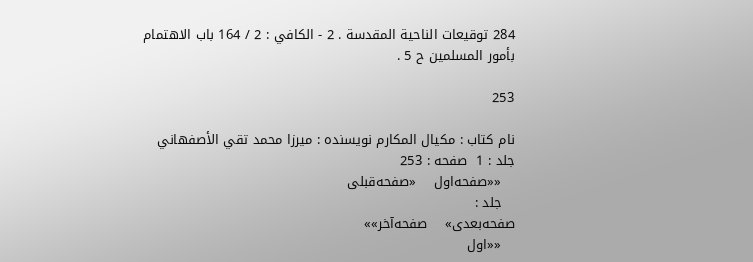284 توقيعات الناحية المقدسة . 2 - الكافي : 2 / 164 باب الاهتمام بأمور المسلمين ح 5 .

253

نام کتاب : مكيال المكارم نویسنده : ميرزا محمد تقي الأصفهاني    جلد : 1  صفحه : 253
   ««صفحه‌اول    «صفحه‌قبلی
   جلد :
صفحه‌بعدی»    صفحه‌آخر»»
   ««اول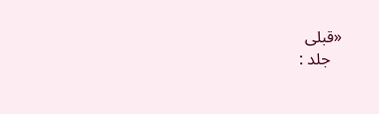«قبلی
   جلد :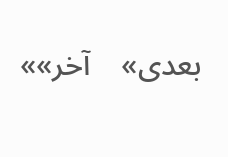بعدی»    آخر»»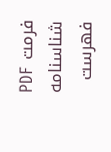فرمت PDF شناسنامه فهرست